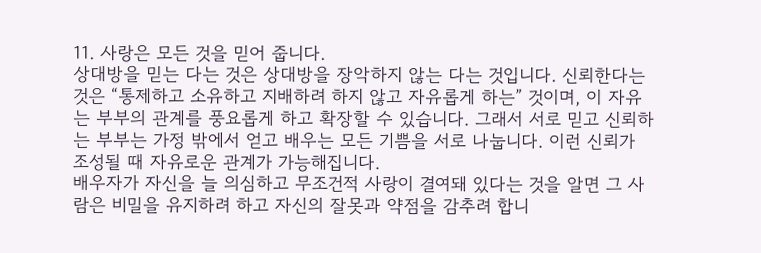11. 사랑은 모든 것을 믿어 줍니다.
상대방을 믿는 다는 것은 상대방을 장악하지 않는 다는 것입니다. 신뢰한다는 것은 “통제하고 소유하고 지배하려 하지 않고 자유롭게 하는” 것이며, 이 자유는 부부의 관계를 풍요롭게 하고 확장할 수 있습니다. 그래서 서로 믿고 신뢰하는 부부는 가정 밖에서 얻고 배우는 모든 기쁨을 서로 나눕니다. 이런 신뢰가 조성될 때 자유로운 관계가 가능해집니다.
배우자가 자신을 늘 의심하고 무조건적 사랑이 결여돼 있다는 것을 알면 그 사람은 비밀을 유지하려 하고 자신의 잘못과 약점을 감추려 합니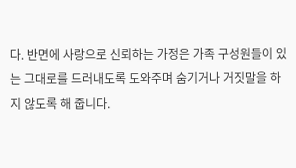다. 반면에 사랑으로 신뢰하는 가정은 가족 구성원들이 있는 그대로를 드러내도록 도와주며 숨기거나 거짓말을 하지 않도록 해 줍니다.